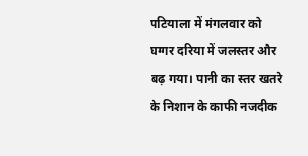पटियाला में मंगलवार को घग्गर दरिया में जलस्तर और बढ़ गया। पानी का स्तर खतरे के निशान के काफी नजदीक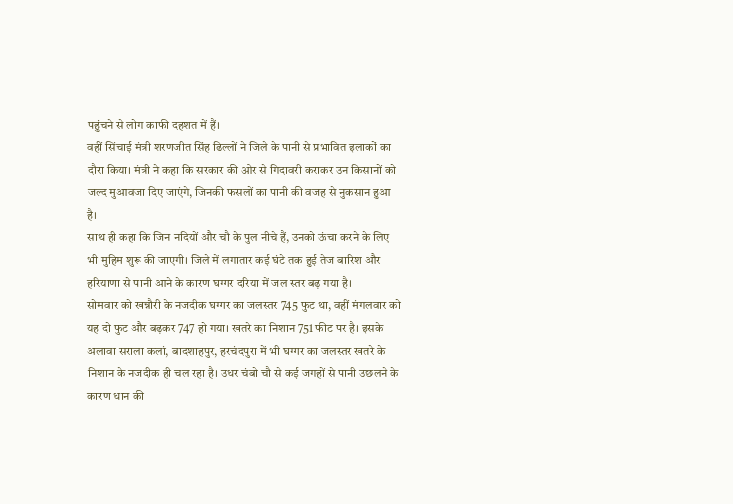पहुंचने से लोग काफी दहशत में हैं।
वहीं सिंचाई मंत्री शरणजीत सिंह ढिल्लों ने जिले के पानी से प्रभावित इलाकों का दौरा किया। मंत्री ने कहा कि सरकार की ओर से गिदावरी कराकर उन किसानों को जल्द मुआवजा दिए जाएंगे, जिनकी फसलों का पानी की वजह से नुकसान हुआ है।
साथ ही कहा कि जिन नदियों और चौ के पुल नीचे हैं, उनको ऊंचा करने के लिए भी मुहिम शुरू की जाएगी। जिले में लगातार कई घंटे तक हुई तेज बारिश और हरियाणा से पानी आने के कारण घग्गर दरिया में जल स्तर बढ़ गया है।
सोमवार को खन्नौरी के नजदीक घग्गर का जलस्तर 745 फुट था, वहीं मंगलवार को यह दो फुट और बढ़कर 747 हो गया। खतरे का निशान 751 फीट पर है। इसके अलावा सराला कलां, बादशाहपुर, हरचंदपुरा में भी घग्गर का जलस्तर खतरे के निशान के नजदीक ही चल रहा है। उधर चंबो चौ से कई जगहों से पानी उछलने के कारण धान की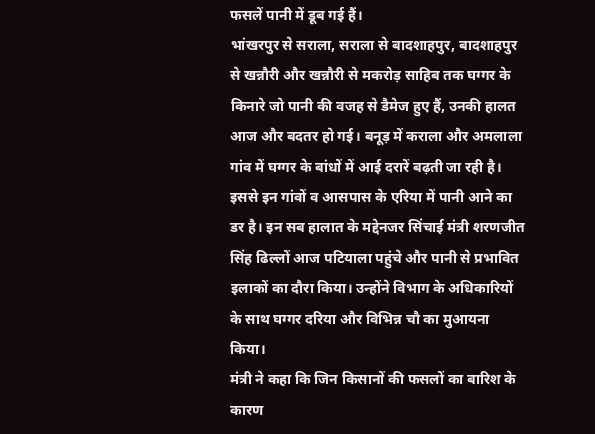फसलें पानी में डूब गई हैं।
भांखरपुर से सराला, सराला से बादशाहपुर, बादशाहपुर से खन्नौरी और खन्नौरी से मकरोड़ साहिब तक घग्गर के किनारे जो पानी की वजह से डैमेज हुए हैं, उनकी हालत आज और बदतर हो गई। बनूड़ में कराला और अमलाला गांव में घग्गर के बांधों में आई दरारें बढ़ती जा रही है।
इससे इन गांवों व आसपास के एरिया में पानी आने का डर है। इन सब हालात के मद्देनजर सिंचाई मंत्री शरणजीत सिंह ढिल्लों आज पटियाला पहुंचे और पानी से प्रभावित इलाकों का दौरा किया। उन्होंने विभाग के अधिकारियों के साथ घग्गर दरिया और विभिन्न चौ का मुआयना किया।
मंत्री ने कहा कि जिन किसानों की फसलों का बारिश के कारण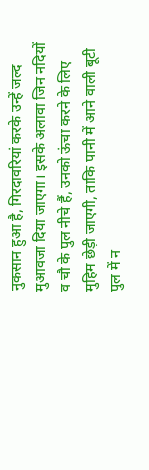नुकसान हुआ है, गिरदावरियां करके उन्हें जल्द मुआवजा दिया जाएगा। इसके अलावा जिन नदियों व चौ के पुल नीचे हैं, उनको ऊंचा करने के लिए मुहिम छेड़ी जाएगी, ताकि पानी में आने वाली बूटी पुल में न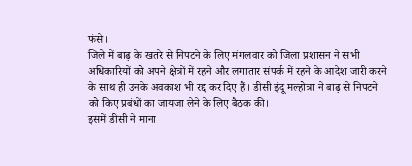फंसे।
जिले में बाढ़ के खतरे से निपटने के लिए मंगलवार को जिला प्रशासन ने सभी अधिकारियों को अपने क्षेत्रों में रहने और लगातार संपर्क में रहने के आदेश जारी करने के साथ ही उनके अवकाश भी रद्द कर दिए हैं। डीसी इंदू मल्होत्रा ने बाढ़ से निपटने को किए प्रबंधों का जायजा लेने के लिए बैठक की।
इसमें डीसी ने माना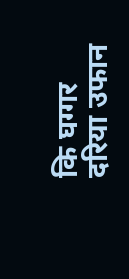कि घग्गर दरिया उफान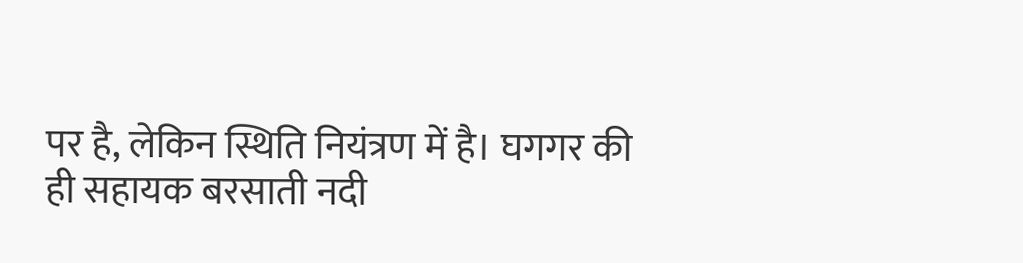पर है, लेकिन स्थिति नियंत्रण में है। घगगर की ही सहायक बरसाती नदी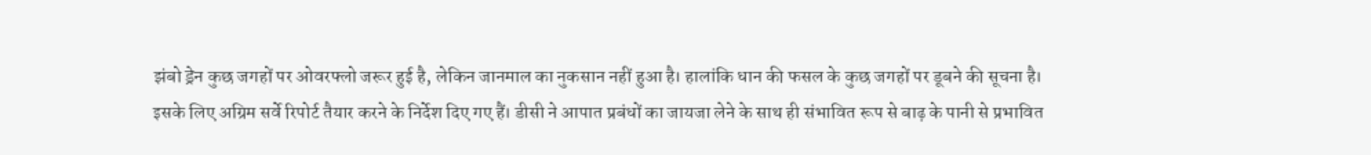झंबो ड्रेन कुछ जगहों पर ओवरफ्लो जरूर हुई है, लेकिन जानमाल का नुकसान नहीं हुआ है। हालांकि धान की फसल के कुछ जगहों पर डूबने की सूचना है।
इसके लिए अग्रिम सर्वे रिपोर्ट तैयार करने के निर्देश दिए गए हैं। डीसी ने आपात प्रबंधों का जायजा लेने के साथ ही संभावित रूप से बाढ़ के पानी से प्रभावित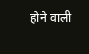होने वाली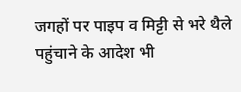जगहों पर पाइप व मिट्टी से भरे थैले पहुंचाने के आदेश भी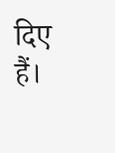दिए हैं।